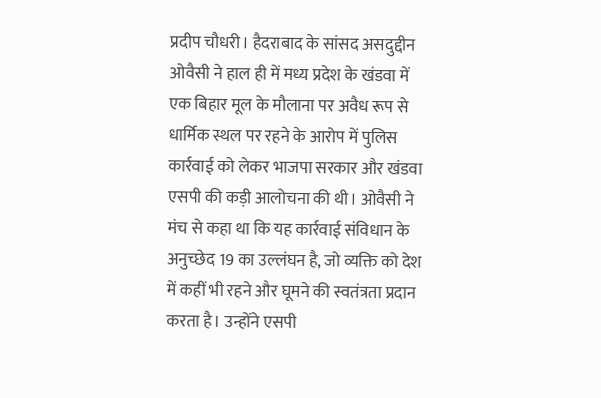प्रदीप चौधरी। हैदराबाद के सांसद असदुद्दीन ओवैसी ने हाल ही में मध्य प्रदेश के खंडवा में एक बिहार मूल के मौलाना पर अवैध रूप से धार्मिक स्थल पर रहने के आरोप में पुलिस कार्रवाई को लेकर भाजपा सरकार और खंडवा एसपी की कड़ी आलोचना की थी। ओवैसी ने मंच से कहा था कि यह कार्रवाई संविधान के अनुच्छेद 19 का उल्लंघन है, जो व्यक्ति को देश में कहीं भी रहने और घूमने की स्वतंत्रता प्रदान करता है। उन्होंने एसपी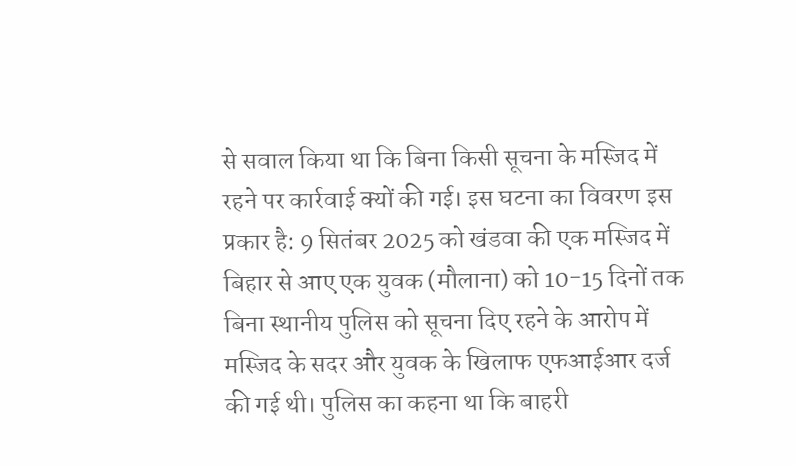से सवाल किया था कि बिना किसी सूचना के मस्जिद में रहने पर कार्रवाई क्यों की गई। इस घटना का विवरण इस प्रकार है: 9 सितंबर 2025 को खंडवा की एक मस्जिद में बिहार से आए एक युवक (मौलाना) को 10-15 दिनों तक बिना स्थानीय पुलिस को सूचना दिए रहने के आरोप में मस्जिद के सदर और युवक के खिलाफ एफआईआर दर्ज की गई थी। पुलिस का कहना था कि बाहरी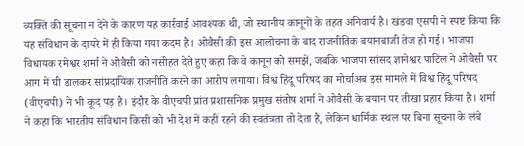व्यक्ति की सूचना न देने के कारण यह कार्रवाई आवश्यक थी, जो स्थानीय कानूनों के तहत अनिवार्य है। खंडवा एसपी ने स्पष्ट किया कि यह संविधान के दायरे में ही किया गया कदम है। ओवैसी की इस आलोचना के बाद राजनीतिक बयानबाजी तेज हो गई। भाजपा विधायक रमेश्वर शर्मा ने ओवैसी को नसीहत देते हुए कहा कि वे कानून को समझें, जबकि भाजपा सांसद ज्ञानेश्वर पाटिल ने ओवैसी पर आग में घी डालकर सांप्रदायिक राजनीति करने का आरोप लगाया। विश्व हिंदू परिषद का मोर्चाअब इस मामले में विश्व हिंदू परिषद (वीएचपी) ने भी कूद पड़ है। इंदौर के वीएचपी प्रांत प्रशासनिक प्रमुख संतोष शर्मा ने ओवैसी के बयान पर तीखा प्रहार किया है। शर्मा ने कहा कि भारतीय संविधान किसी को भी देश में कहीं रहने की स्वतंत्रता तो देता है, लेकिन धार्मिक स्थल पर बिना सूचना के लंबे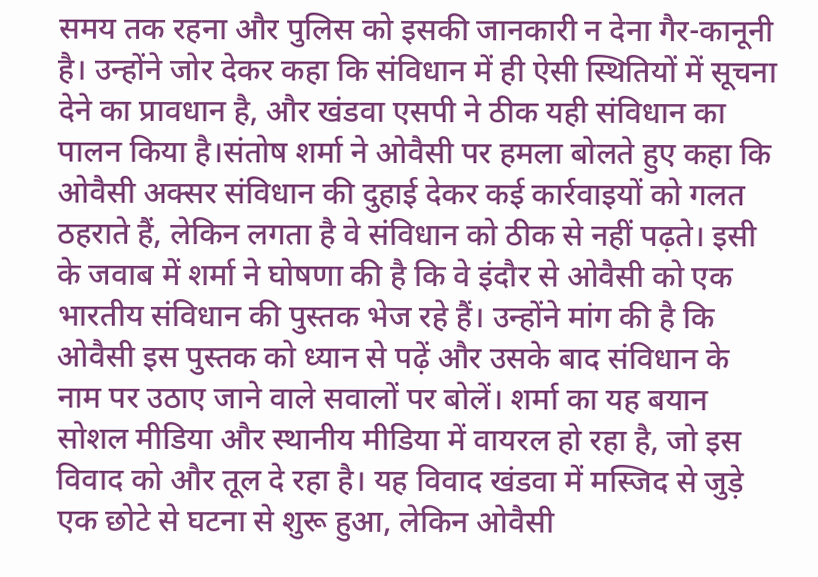समय तक रहना और पुलिस को इसकी जानकारी न देना गैर-कानूनी है। उन्होंने जोर देकर कहा कि संविधान में ही ऐसी स्थितियों में सूचना देने का प्रावधान है, और खंडवा एसपी ने ठीक यही संविधान का पालन किया है।संतोष शर्मा ने ओवैसी पर हमला बोलते हुए कहा कि ओवैसी अक्सर संविधान की दुहाई देकर कई कार्रवाइयों को गलत ठहराते हैं, लेकिन लगता है वे संविधान को ठीक से नहीं पढ़ते। इसी के जवाब में शर्मा ने घोषणा की है कि वे इंदौर से ओवैसी को एक भारतीय संविधान की पुस्तक भेज रहे हैं। उन्होंने मांग की है कि ओवैसी इस पुस्तक को ध्यान से पढ़ें और उसके बाद संविधान के नाम पर उठाए जाने वाले सवालों पर बोलें। शर्मा का यह बयान सोशल मीडिया और स्थानीय मीडिया में वायरल हो रहा है, जो इस विवाद को और तूल दे रहा है। यह विवाद खंडवा में मस्जिद से जुड़े एक छोटे से घटना से शुरू हुआ, लेकिन ओवैसी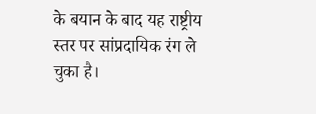के बयान के बाद यह राष्ट्रीय स्तर पर सांप्रदायिक रंग ले चुका है।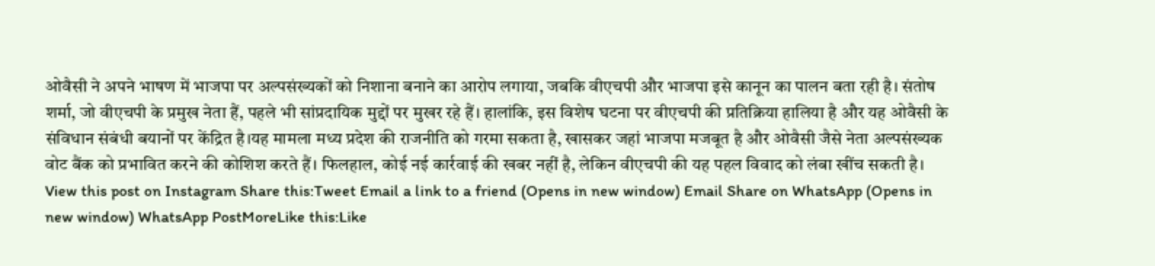ओवैसी ने अपने भाषण में भाजपा पर अल्पसंख्यकों को निशाना बनाने का आरोप लगाया, जबकि वीएचपी और भाजपा इसे कानून का पालन बता रही है। संतोष शर्मा, जो वीएचपी के प्रमुख नेता हैं, पहले भी सांप्रदायिक मुद्दों पर मुखर रहे हैं। हालांकि, इस विशेष घटना पर वीएचपी की प्रतिक्रिया हालिया है और यह ओवैसी के संविधान संबंधी बयानों पर केंद्रित है।यह मामला मध्य प्रदेश की राजनीति को गरमा सकता है, खासकर जहां भाजपा मजबूत है और ओवैसी जैसे नेता अल्पसंख्यक वोट बैंक को प्रभावित करने की कोशिश करते हैं। फिलहाल, कोई नई कार्रवाई की खबर नहीं है, लेकिन वीएचपी की यह पहल विवाद को लंबा खींच सकती है। View this post on Instagram Share this:Tweet Email a link to a friend (Opens in new window) Email Share on WhatsApp (Opens in new window) WhatsApp PostMoreLike this:Like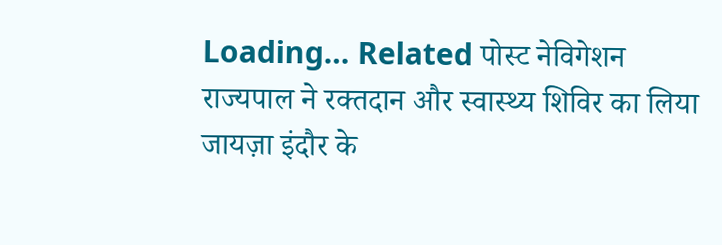Loading… Related पोस्ट नेविगेशन राज्यपाल ने रक्तदान और स्वास्थ्य शिविर का लिया जायज़ा इंदौर के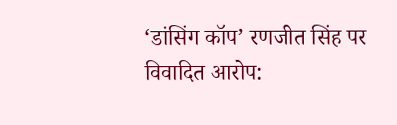‘डांसिंग कॉप’ रणजीत सिंह पर विवादित आरोप: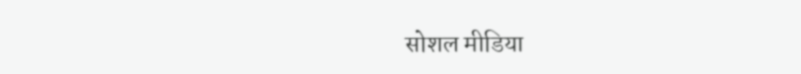सोशल मीडिया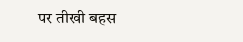पर तीखी बहस